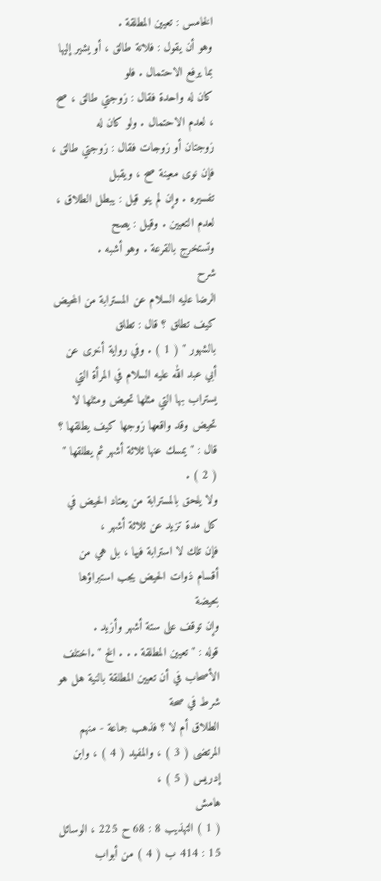الخامس : تعيين المطلقة .
وهو أن يقول : فلانة طالق ، أو يشير إليها بما يرفع الاحتمال . فلو
كان له واحدة فقال : زوجتي طالق ، صح ، لعدم الاحتمال . ولو كان له
زوجتان أو زوجات فقال : زوجتي طالق ، فإن نوى معينة صح ، ويقبل
تفسيره . وإن لم ينو قيل : يبطل الطلاق ، لعدم التعيين . وقيل : يصح
وتستخرج بالقرعة . وهو أشبه .
شرح
الرضا عليه السلام عن المسترابة من المحيض كيف تطلق ؟ قال : تطلق
بالشهور " ( 1 ) . وفي رواية أخرى عن أبي عبد الله عليه السلام في المرأة التي
يستراب بها التي مثلها تحيض ومثلها لا تحيض وقد واقعها زوجها كيف يطلقها ؟
قال : " يمسك عنها ثلاثة أشهر ثم يطلقها " ( 2 ) .
ولا يلحق بالمسترابة من يعتاد الحيض في كل مدة تزيد عن ثلاثة أشهر ،
فإن تلك لا استرابة فيها ، بل هي من أقسام ذوات الحيض يجب استبراؤها بحيضة
وإن توقف على ستة أشهر وأزيد .
قوله : " تعيين المطلقة . . . الخ " .اختلف الأصحاب في أن تعيين المطلقة بالنية هل هو شرط في صحة
الطلاق أم لا ؟ فذهب جماعة - منهم المرتضى ( 3 ) ، والمفيد ( 4 ) ، وابن إدريس ( 5 ) ،
هامش
( 1 ) التهذيب 8 : 68 ح 225 ، الوسائل 15 : 414 ب ( 4 ) من أبواب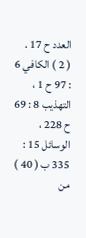العدد ح 17 .
( 2 ) الكافي 6 : 97 ح 1 ، التهذيب 8 : 69 ح 228 ، الوسائل 15 : 335 ب ( 40 ) من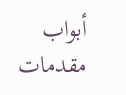أبواب مقدمات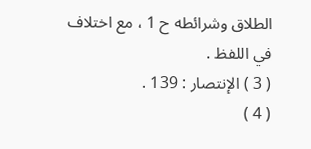الطلاق وشرائطه ح 1 ، مع اختلاف في اللفظ .
( 3 ) الإنتصار : 139 .
( 4 )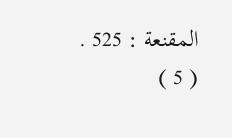المقنعة : 525 .
( 5 )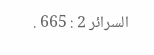السرائر 2 : 665 .